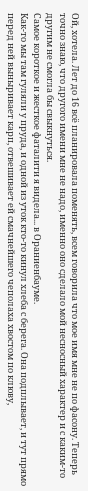Ой, хотела. Лет до 16 всё планировала поменять, всем говорила что мое имя мне не по фасону. Теперь точно знаю, что другого имени мне не надо, именно оно сделало мой несносный характер и с каким-то другим не смогла бы свыкнуться.
Самое короткое и жесткое фаталити я видела... в Ораниенбауме.
Как-то мы там гуляли у пруда, и одной из уток кто-то кинул хлеба с берега. Она подплывает, и тут прямо перед ней выныривает карп, отвешивает ей смачнейшего чеполаха хвостом по клюву,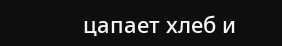цапает хлеб и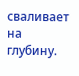сваливает на глубину.